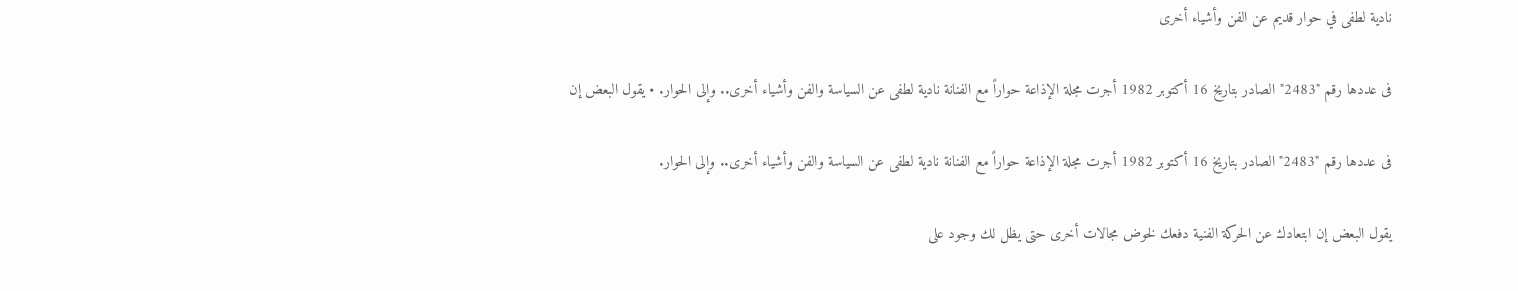نادية لطفى في حوار قديم عن الفن وأشياء أخرى

فى عددها رقم "2483" الصادر بتاريخ 16 أكتوبر 1982 أجرت مجلة الإذاعة حواراً مع الفنانة نادية لطفى عن السياسة والفن وأشياء أخرى.. وإلى الحوار. • يقول البعض إن

فى عددها رقم "2483" الصادر بتاريخ 16 أكتوبر 1982 أجرت مجلة الإذاعة حواراً مع الفنانة نادية لطفى عن السياسة والفن وأشياء أخرى.. وإلى الحوار.

يقول البعض إن ابتعادك عن الحركة الفنية دفعك لخوض مجالات أخرى حتى يظل لك وجود على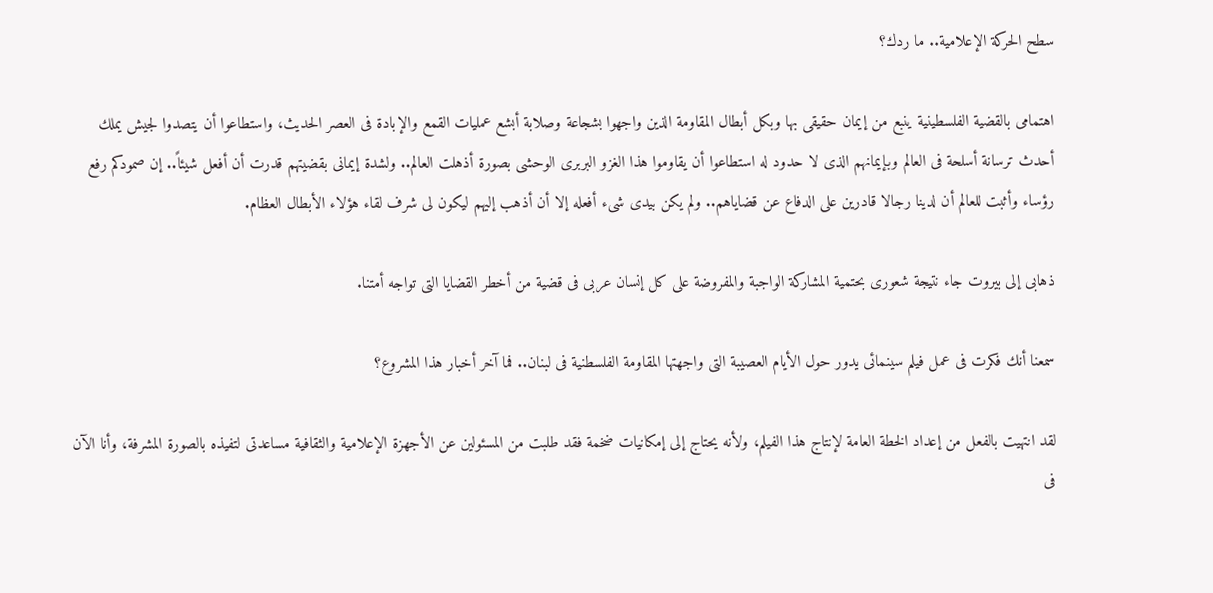سطح الحركة الإعلامية.. ما ردك؟

اهتمامى بالقضية الفلسطينية ينبع من إيمان حقيقى بها وبكل أبطال المقاومة الذين واجهوا بشجاعة وصلابة أبشع عمليات القمع والإبادة فى العصر الحديث، واستطاعوا أن يتصدوا لجيش يملك أحدث ترسانة أسلحة فى العالم وبإيمانهم الذى لا حدود له استطاعوا أن يقاوموا هذا الغزو البربرى الوحشى بصورة أذهلت العالم.. ولشدة إيمانى بقضيتهم قدرت أن أفعل شيئاً.. إن صمودكم رفع رؤساء وأثبت للعالم أن لدينا رجالا قادرين على الدفاع عن قضاياهم.. ولم يكن بيدى شىء أفعله إلا أن أذهب إليهم ليكون لى شرف لقاء هؤلاء الأبطال العظام.

ذهابى إلى بيروت جاء نتيجة شعورى بحتمية المشاركة الواجبة والمفروضة على كل إنسان عربى فى قضية من أخطر القضايا التى تواجه أمتنا.

سمعنا أنك فكرت فى عمل فيلم سينمائى يدور حول الأيام العصيبة التى واجهتها المقاومة الفلسطنية فى لبنان.. فما آخر أخبار هذا المشروع؟

لقد انتهيت بالفعل من إعداد الخطة العامة لإنتاج هذا الفيلم، ولأنه يحتاج إلى إمكانيات ضخمة فقد طلبت من المسئولين عن الأجهزة الإعلامية والثقافية مساعدتى لتفيذه بالصورة المشرفة، وأنا الآن فى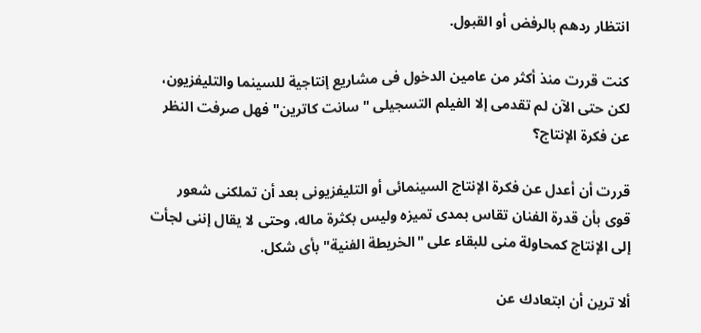انتظار ردهم بالرفض أو القبول.

كنت قررت منذ أكثر من عامين الدخول فى مشاريع إنتاجية للسينما والتليفزيون، لكن حتى الآن لم تقدمى إلا الفيلم التسجيلى "سانت كاترين" فهل صرفت النظر عن فكرة الإنتاج؟

قررت أن أعدل عن فكرة الإنتاج السينمائى أو التليفزيونى بعد أن تملكنى شعور قوى بأن قدرة الفنان تقاس بمدى تميزه وليس بكثرة ماله، وحتى لا يقال إننى لجأت إلى الإنتاج كمحاولة منى للبقاء على "الخريطة الفنية" بأى شكل.

ألا ترين أن ابتعادك عن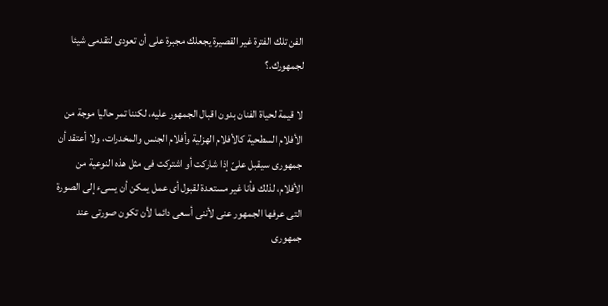الفن تلك الفترة غير القصيرة يجعلك مجبرة على أن تعودى لتقدمى شيئا لجمهورك.؟

لا قيمة لحياة الفنان بدون اقبال الجمهور عليه، لكننا تمر حاليا موجة من الأفلام السطحية كالأفلام الهزلية وأفلام الجنس والمخدرات، ولا أعتقد أن جمهورى سيقبل علىّ إذا شاركت أو اشتركت فى مثل هذه النوعية من الأفلام، لذلك فأنا غير مستعدة لقبول أى عمل يمكن أن يسىء إلى الصورة التى عرفها الجمهور عنى لأننى أسعى دائما لأن تكون صورتى عند جمهورى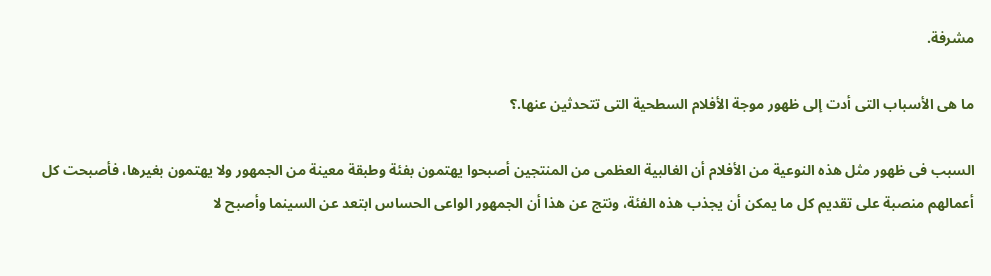مشرفة.

ما هى الأسباب التى أدت إلى ظهور موجة الأفلام السطحية التى تتحدثين عنها.؟

السبب فى ظهور مثل هذه النوعية من الأفلام أن الغالبية العظمى من المنتجين أصبحوا يهتمون بفئة وطبقة معينة من الجمهور ولا يهتمون بغيرها، فأصبحت كل أعمالهم منصبة على تقديم كل ما يمكن أن يجذب هذه الفئة، ونتج عن هذا أن الجمهور الواعى الحساس ابتعد عن السينما وأصبح لا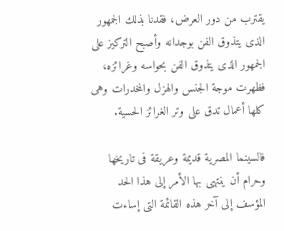يقترب من دور العرض، فقدنا بذلك الجمهور الذى يتذوق الفن بوجدانه وأصبح التركيز على الجمهور الذى يتذوق الفن بحواسه وغرائزه، فظهرت موجة الجنس والهزل والمخدرات وهى كلها أعمال تدق على وتر الغرائز الحسية.

فالسينما المصرية قديمة وعريقة فى تاريخها وحرام أن ينتهى بها الأمر إلى هذا الحد المؤسف إلى آخر هذه القائمة التى إساءت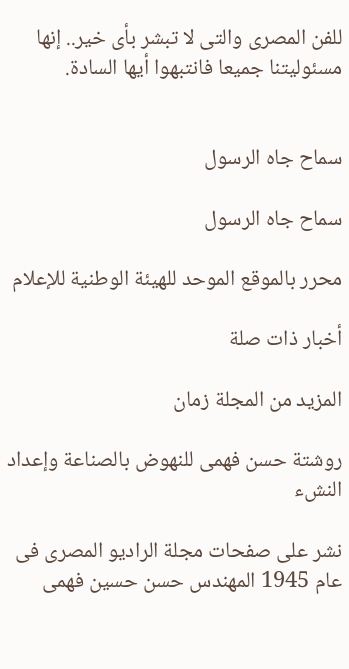للفن المصرى والتى لا تبشر بأى خير.. إنها مسئوليتنا جميعا فانتبهوا أيها السادة.


سماح جاه الرسول

سماح جاه الرسول

محرر بالموقع الموحد للهيئة الوطنية للإعلام

أخبار ذات صلة

المزيد من المجلة زمان

روشتة حسن فهمى للنهوض بالصناعة وإعداد النشء

نشر على صفحات مجلة الراديو المصرى فى عام 1945 المهندس حسن حسين فهمى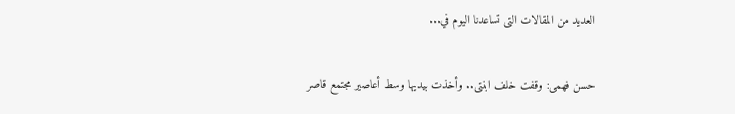العديد من المقالات التى تساعدنا اليوم في...

حسن فهمى: وقفت خلف ابنتى.. وأخذت بيديها وسط أعاصير مجتمع قاصر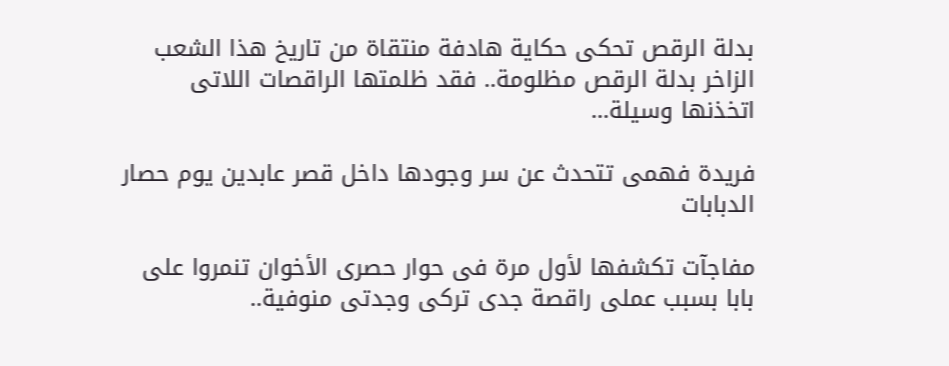بدلة الرقص تحكى حكاية هادفة منتقاة من تاريخ هذا الشعب الزاخر بدلة الرقص مظلومة.. فقد ظلمتها الراقصات اللاتى اتخذنها وسيلة...

فريدة فهمى تتحدث عن سر وجودها داخل قصر عابدين يوم حصار الدبابات

مفاجآت تكشفها لأول مرة فى حوار حصرى الأخوان تنمروا على بابا بسبب عملى راقصة جدى تركى وجدتى منوفية..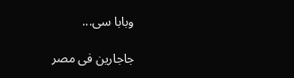وبابا سى...

جاجارين فى مصر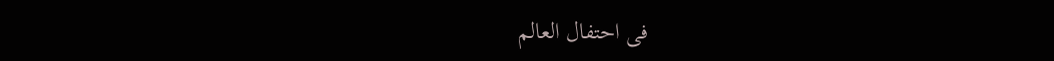فى احتفال العالم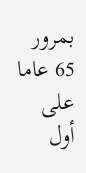بمرور 65 عاما على أول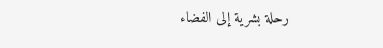رحلة بشرية إلى الفضاء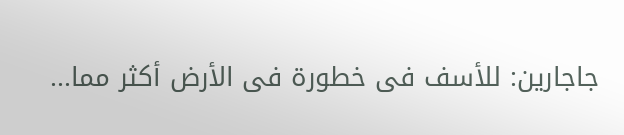جاجارين: للأسف فى خطورة فى الأرض أكثر مما...